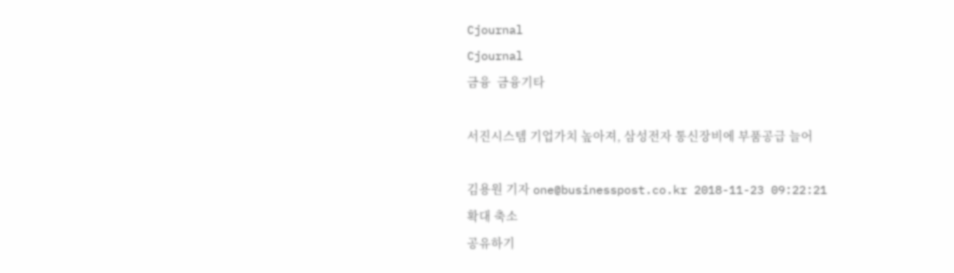Cjournal
Cjournal
금융  금융기타

서진시스템 기업가치 높아져, 삼성전자 통신장비에 부품공급 늘어

김용원 기자 one@businesspost.co.kr 2018-11-23 09:22:21
확대 축소
공유하기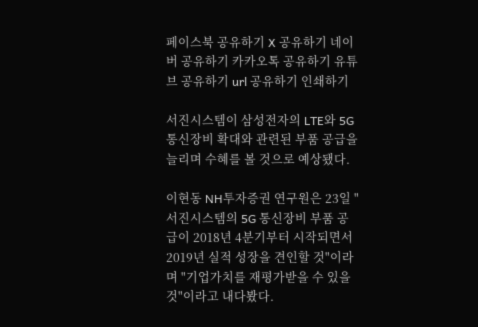페이스북 공유하기 X 공유하기 네이버 공유하기 카카오톡 공유하기 유튜브 공유하기 url 공유하기 인쇄하기

서진시스템이 삼성전자의 LTE와 5G 통신장비 확대와 관련된 부품 공급을 늘리며 수혜를 볼 것으로 예상됐다.

이현동 NH투자증권 연구원은 23일 "서진시스템의 5G 통신장비 부품 공급이 2018년 4분기부터 시작되면서 2019년 실적 성장을 견인할 것"이라며 "기업가치를 재평가받을 수 있을 것"이라고 내다봤다.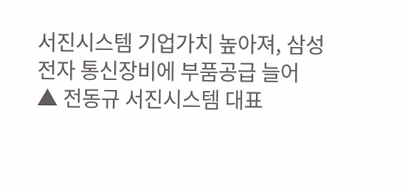서진시스템 기업가치 높아져, 삼성전자 통신장비에 부품공급 늘어
▲ 전동규 서진시스템 대표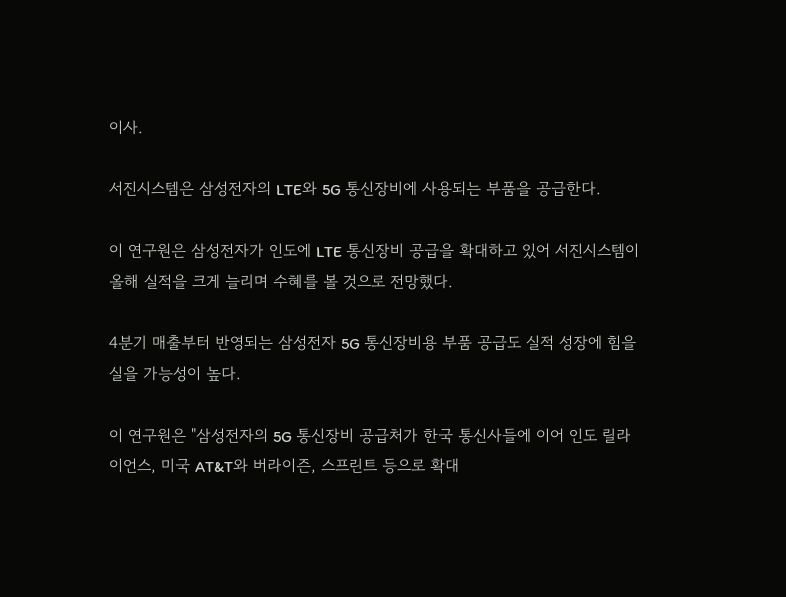이사.

서진시스템은 삼성전자의 LTE와 5G 통신장비에 사용되는 부품을 공급한다.

이 연구원은 삼성전자가 인도에 LTE 통신장비 공급을 확대하고 있어 서진시스템이 올해 실적을 크게 늘리며 수혜를 볼 것으로 전망했다.

4분기 매출부터 반영되는 삼성전자 5G 통신장비용 부품 공급도 실적 성장에 힘을 실을 가능성이 높다.

이 연구원은 "삼성전자의 5G 통신장비 공급처가 한국 통신사들에 이어 인도 릴라이언스, 미국 AT&T와 버라이즌, 스프린트 등으로 확대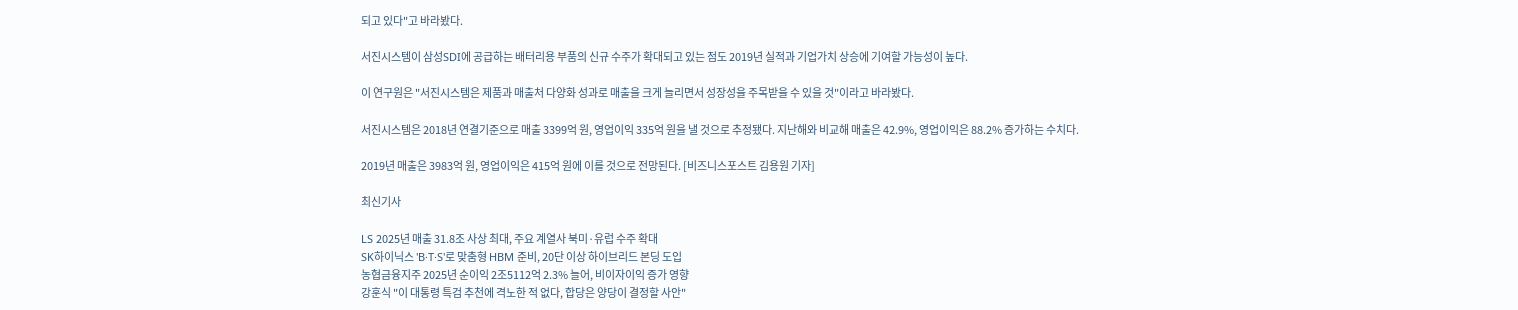되고 있다"고 바라봤다.

서진시스템이 삼성SDI에 공급하는 배터리용 부품의 신규 수주가 확대되고 있는 점도 2019년 실적과 기업가치 상승에 기여할 가능성이 높다.

이 연구원은 "서진시스템은 제품과 매출처 다양화 성과로 매출을 크게 늘리면서 성장성을 주목받을 수 있을 것"이라고 바라봤다.

서진시스템은 2018년 연결기준으로 매출 3399억 원, 영업이익 335억 원을 낼 것으로 추정됐다. 지난해와 비교해 매출은 42.9%, 영업이익은 88.2% 증가하는 수치다.

2019년 매출은 3983억 원, 영업이익은 415억 원에 이를 것으로 전망된다. [비즈니스포스트 김용원 기자]

최신기사

LS 2025년 매출 31.8조 사상 최대, 주요 계열사 북미·유럽 수주 확대
SK하이닉스 'B·T·S'로 맞춤형 HBM 준비, 20단 이상 하이브리드 본딩 도입
농협금융지주 2025년 순이익 2조5112억 2.3% 늘어, 비이자이익 증가 영향
강훈식 "이 대통령 특검 추천에 격노한 적 없다, 합당은 양당이 결정할 사안"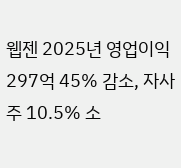웹젠 2025년 영업이익 297억 45% 감소, 자사주 10.5% 소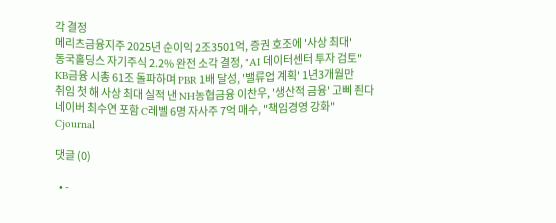각 결정
메리츠금융지주 2025년 순이익 2조3501억, 증권 호조에 '사상 최대'
동국홀딩스 자기주식 2.2% 완전 소각 결정, "AI 데이터센터 투자 검토"
KB금융 시총 61조 돌파하며 PBR 1배 달성, '밸류업 계획' 1년3개월만
취임 첫 해 사상 최대 실적 낸 NH농협금융 이찬우, '생산적 금융' 고삐 죈다
네이버 최수연 포함 C레벨 6명 자사주 7억 매수, "책임경영 강화"
Cjournal

댓글 (0)

  • -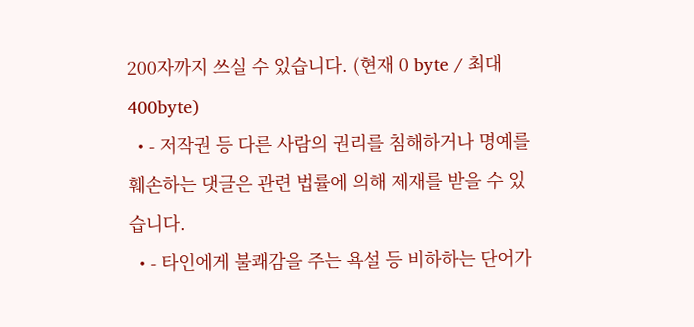200자까지 쓰실 수 있습니다. (현재 0 byte / 최대 400byte)
  • - 저작권 등 다른 사람의 권리를 침해하거나 명예를 훼손하는 댓글은 관련 법률에 의해 제재를 받을 수 있습니다.
  • - 타인에게 불쾌감을 주는 욕설 등 비하하는 단어가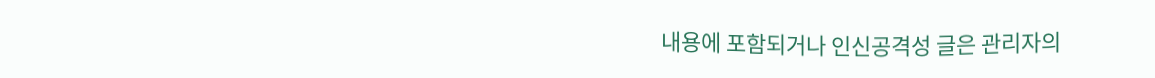내용에 포함되거나 인신공격성 글은 관리자의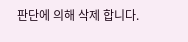판단에 의해 삭제 합니다.